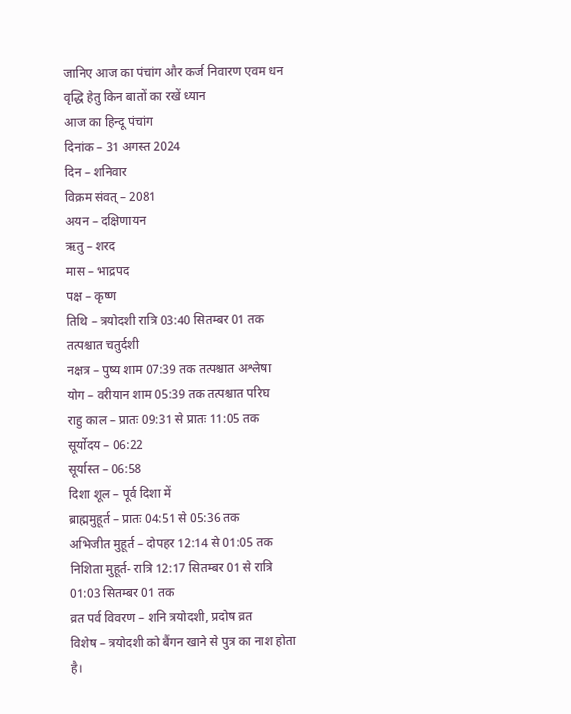जानिए आज का पंचांग और कर्ज निवारण एवम धन वृद्धि हेतु किन बातों का रखें ध्यान
आज का हिन्दू पंचांग
दिनांक – 31 अगस्त 2024
दिन – शनिवार
विक्रम संवत् – 2081
अयन – दक्षिणायन
ऋतु – शरद
मास – भाद्रपद
पक्ष – कृष्ण
तिथि – त्रयोदशी रात्रि 03:40 सितम्बर 01 तक तत्पश्चात चतुर्दशी
नक्षत्र – पुष्य शाम 07:39 तक तत्पश्चात अश्लेषा
योग – वरीयान शाम 05:39 तक तत्पश्चात परिघ
राहु काल – प्रातः 09:31 से प्रातः 11:05 तक
सूर्योदय – 06:22
सूर्यास्त – 06:58
दिशा शूल – पूर्व दिशा में
ब्राह्ममुहूर्त – प्रातः 04:51 से 05:36 तक
अभिजीत मुहूर्त – दोपहर 12:14 से 01:05 तक
निशिता मुहूर्त- रात्रि 12:17 सितम्बर 01 से रात्रि 01:03 सितम्बर 01 तक
व्रत पर्व विवरण – शनि त्रयोदशी, प्रदोष व्रत
विशेष – त्रयोदशी को बैंगन खाने से पुत्र का नाश होता है।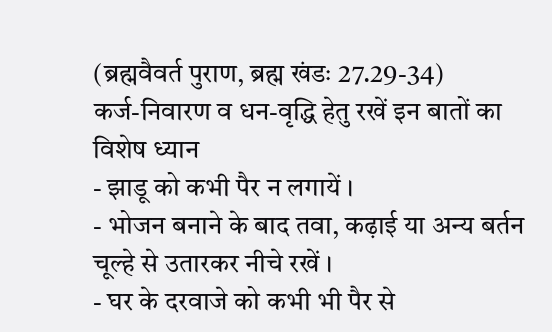(ब्रह्मवैवर्त पुराण, ब्रह्म खंडः 27.29-34)
कर्ज-निवारण व धन-वृद्धि हेतु रखें इन बातों का विशेष ध्यान
- झाडू को कभी पैर न लगायें ।
- भोजन बनाने के बाद तवा, कढ़ाई या अन्य बर्तन चूल्हे से उतारकर नीचे रखें ।
- घर के दरवाजे को कभी भी पैर से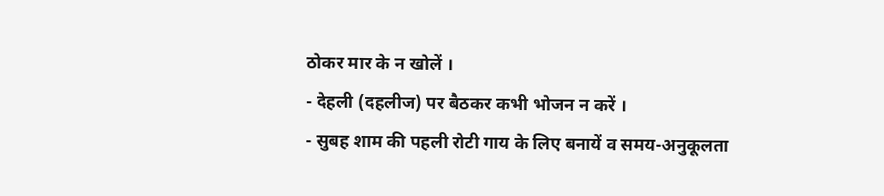ठोकर मार के न खोलें ।
- देहली (दहलीज) पर बैठकर कभी भोजन न करें ।
- सुबह शाम की पहली रोटी गाय के लिए बनायें व समय-अनुकूलता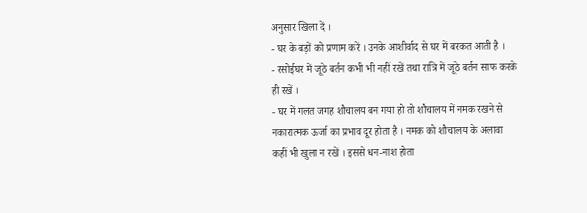अनुसार खिला दें ।
- घर के बड़ों को प्रणाम करें । उनके आशीर्वाद से घर में बरकत आती है ।
- रसोईघर में जूठे बर्तन कभी भी नहीं रखें तथा रात्रि में जूठे बर्तन साफ करके ही रखें ।
- घर में गलत जगह शौचालय बन गया हो तो शौचालय में नमक रखने से नकारात्मक ऊर्जा का प्रभाव दूर होता है । नमक को शौचालय के अलावा कहीं भी खुला न रखें । इससे धन-नाश होता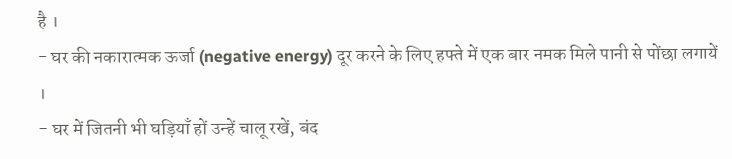है ।
- घर की नकारात्मक ऊर्जा (negative energy) दूर करने के लिए हफ्ते में एक बार नमक मिले पानी से पोंछा लगायें ।
- घर में जितनी भी घड़ियाँ हों उन्हें चालू रखें, बंद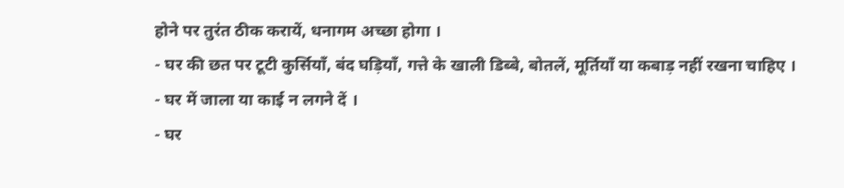होने पर तुरंत ठीक करायें, धनागम अच्छा होगा ।
- घर की छत पर टूटी कुर्सियाँ, बंद घड़ियाँ, गत्ते के खाली डिब्बे, बोतलें, मूर्तियाँ या कबाड़ नहीं रखना चाहिए ।
- घर में जाला या काई न लगने दें ।
- घर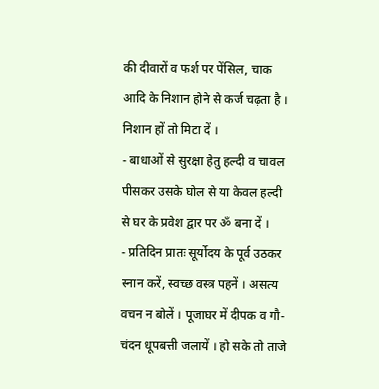की दीवारों व फर्श पर पेंसिल, चाक आदि के निशान होने से कर्ज चढ़ता है । निशान हों तो मिटा दें ।
- बाधाओं से सुरक्षा हेतु हल्दी व चावल पीसकर उसके घोल से या केवल हल्दी से घर के प्रवेश द्वार पर ॐ बना दें ।
- प्रतिदिन प्रातः सूर्योदय के पूर्व उठकर स्नान करें, स्वच्छ वस्त्र पहनें । असत्य वचन न बोलें । पूजाघर में दीपक व गौ-चंदन धूपबत्ती जलायें । हो सके तो ताजे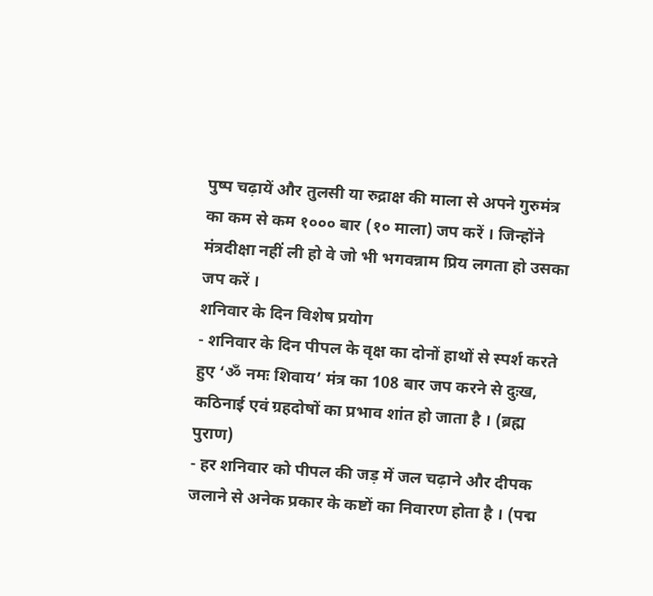पुष्प चढ़ायें और तुलसी या रुद्राक्ष की माला से अपने गुरुमंत्र का कम से कम १००० बार (१० माला) जप करें । जिन्होंने मंत्रदीक्षा नहीं ली हो वे जो भी भगवन्नाम प्रिय लगता हो उसका जप करें ।
शनिवार के दिन विशेष प्रयोग
- शनिवार के दिन पीपल के वृक्ष का दोनों हाथों से स्पर्श करते हुए ‘ॐ नमः शिवाय’ मंत्र का 108 बार जप करने से दुःख, कठिनाई एवं ग्रहदोषों का प्रभाव शांत हो जाता है । (ब्रह्म पुराण)
- हर शनिवार को पीपल की जड़ में जल चढ़ाने और दीपक जलाने से अनेक प्रकार के कष्टों का निवारण होता है । (पद्म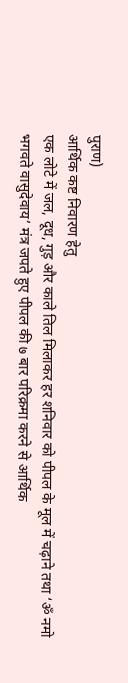पुराण)
आर्थिक कष्ट निवारण हेतु
एक लोटे में जल, दूध, गुड़ और काले तिल मिलाकर हर शनिवार को पीपल के मूल में चढ़ाने तथा ‘ॐ नमो भगवते वासुदेवाय’ मंत्र जपते हुए पीपल की ७ बार परिक्रमा करने से आर्थिक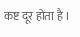कष्ट दूर होता है ।